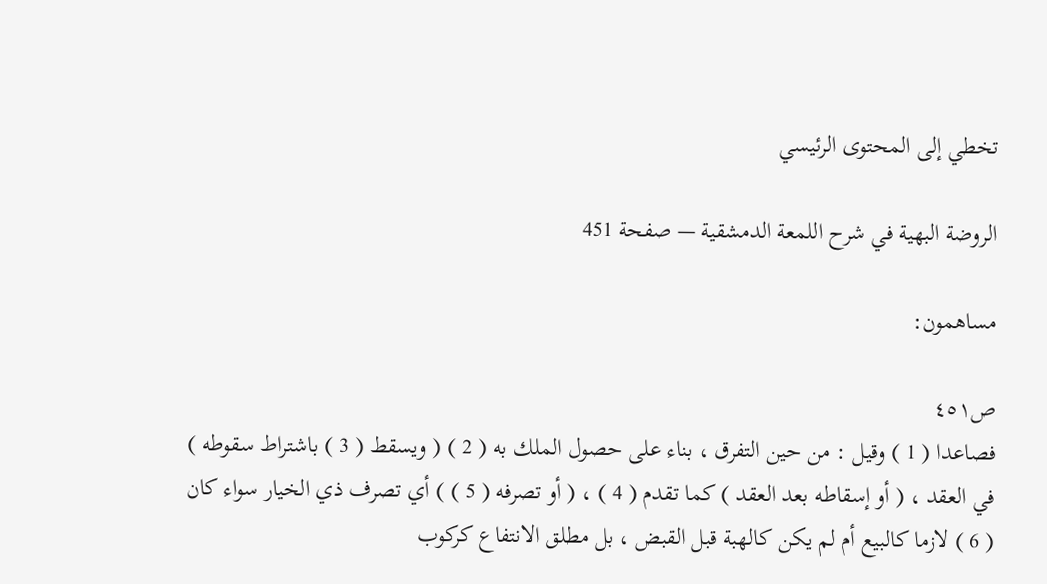تخطي إلى المحتوى الرئيسي

الروضة البهية في شرح اللمعة الدمشقية — صفحة 451

مساهمون:

ص٤٥١
فصاعدا ( 1 ) وقيل : من حين التفرق ، بناء على حصول الملك به ( 2 ) ( ويسقط ( 3 ) باشتراط سقوطه ) في العقد ، ( أو إسقاطه بعد العقد ) كما تقدم ( 4 ) ، ( أو تصرفه ( 5 ) ) أي تصرف ذي الخيار سواء كان ( 6 ) لازما كالبيع أم لم يكن كالهبة قبل القبض ، بل مطلق الانتفاع كركوب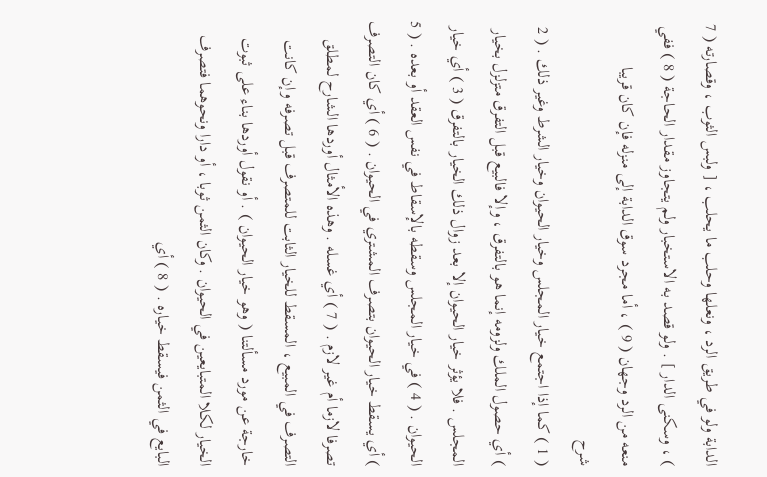الدابة ولو في طريق الرد ، ونعلها وحلب ما يحلب ، [ ولبس الثوب ، وقصارته ( 7 ) ، وسكنى الدار ] . ولو قصد به الاستخبار ولم يتجاوز مقدار الحاجة ( 8 ) ففي منعه من الرد وجهان ( 9 ) ، أما مجرد سوق الدابة إلى منزله فإن كان قريبا
شرح
( 1 ) كما إذا اجتمع خيار المجلس وخيار الحيوان وخيار الشرط وغير ذلك . ( 2 ) أي حصول الملك ولزومه إنما هو بالتفرق ، وإلا فالبيع قبل التفرق متزلزل بخيار المجلس . فلا يؤثر خيار الحيوان إلا بعد زوال ذلك الخيار بالتفرق ( 3 ) أي خيار الحيوان . ( 4 ) في خيار المجلس وسقطه بالإسقاط في نفس العقد أو بعده . ( 5 ) أي يسقط خيار الحيوان بتصرف المشتري في الحيوان . ( 6 ) أي كان التصرف تصرفا لازما أم غير لازم . ( 7 ) أي غسله . وهذه الأمثال أوردها الشارح لمطلق التصرف في المبيع ، المسقط للخيار الثابت للمتصرف قبل تصرفه وإن كانت خارجة عن مورد مسألتنا ( وهو خيار الحيوان ) . أو نقول أوردها بناء على ثبوت الخيار لكلا المتبايعين في الحيوان . وكان الثمن ثوبا ، أو دارا ونحوهما فتصرف البايع في الثمن فيسقط خياره . ( 8 ) أي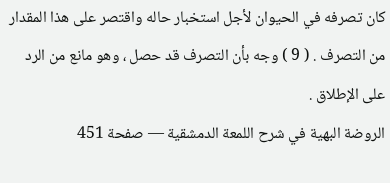كان تصرفه في الحيوان لأجل استخبار حاله واقتصر على هذا المقدار من التصرف . ( 9 ) وجه بأن التصرف قد حصل ، وهو مانع من الرد على الإطلاق .
الروضة البهية في شرح اللمعة الدمشقية — صفحة 451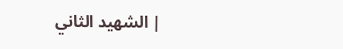| الشهيد الثاني